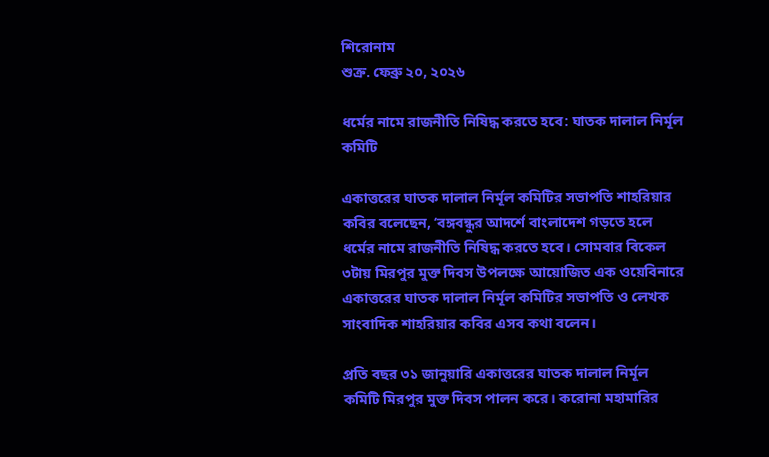শিরোনাম
শুক্র. ফেব্রু ২০, ২০২৬

ধর্মের নামে রাজনীতি নিষিদ্ধ করতে হবে: ঘাতক দালাল নির্মূল কমিটি

একাত্তরের ঘাতক দালাল নির্মূল কমিটির সভাপতি শাহরিয়ার কবির বলেছেন, ‘বঙ্গবন্ধুর আদর্শে বাংলাদেশ গড়তে হলে ধর্মের নামে রাজনীতি নিষিদ্ধ করতে হবে। সোমবার বিকেল ৩টায় মিরপুর মুক্ত দিবস উপলক্ষে আয়োজিত এক ওয়েবিনারে একাত্তরের ঘাতক দালাল নির্মূল কমিটির সভাপতি ও লেখক সাংবাদিক শাহরিয়ার কবির এসব কথা বলেন।

প্রতি বছর ৩১ জানুয়ারি একাত্তরের ঘাতক দালাল নির্মূল কমিটি মিরপুর মুক্ত দিবস পালন করে। করোনা মহামারির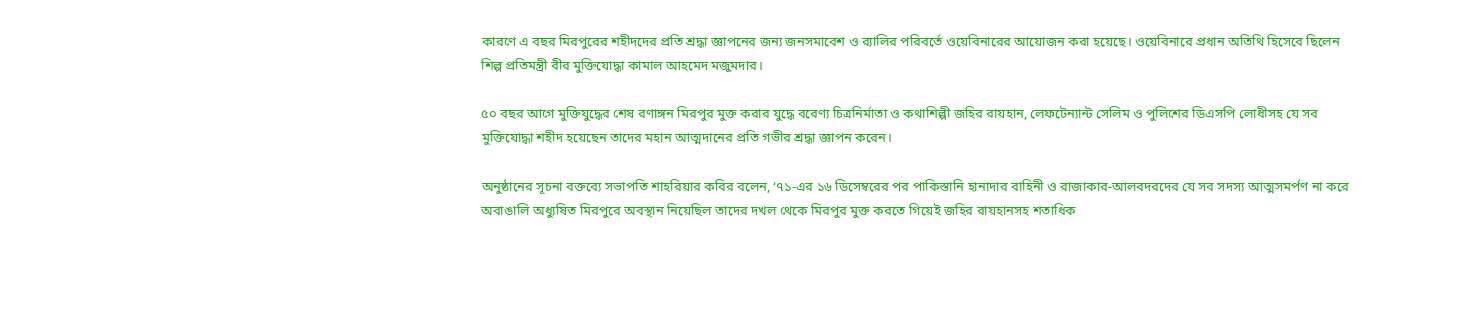কারণে এ বছর মিরপুরের শহীদদের প্রতি শ্রদ্ধা জ্ঞাপনের জন্য জনসমাবেশ ও র‌্যালির পরিবর্তে ওয়েবিনারের আয়োজন করা হয়েছে। ওয়েবিনারে প্রধান অতিথি হিসেবে ছিলেন শিল্প প্রতিমন্ত্রী বীর মুক্তিযোদ্ধা কামাল আহমেদ মজুমদার।

৫০ বছর আগে মুক্তিযুদ্ধের শেষ রণাঙ্গন মিরপুর মুক্ত করার যুদ্ধে বরেণ্য চিত্রনির্মাতা ও কথাশিল্পী জহির রায়হান, লেফটেন্যান্ট সেলিম ও পুলিশের ডিএসপি লোধীসহ যে সব মুক্তিযোদ্ধা শহীদ হয়েছেন তাদের মহান আত্মদানের প্রতি গভীর শ্রদ্ধা জ্ঞাপন করেন।

অনুষ্ঠানের সূচনা বক্তব্যে সভাপতি শাহরিয়ার কবির বলেন, ‘৭১-এর ১৬ ডিসেম্বরের পর পাকিস্তানি হানাদার বাহিনী ও রাজাকার-আলবদরদের যে সব সদস্য আত্মসমর্পণ না করে অবাঙালি অধ্যুষিত মিরপুরে অবস্থান নিয়েছিল তাদের দখল থেকে মিরপুর মুক্ত করতে গিয়েই জহির রায়হানসহ শতাধিক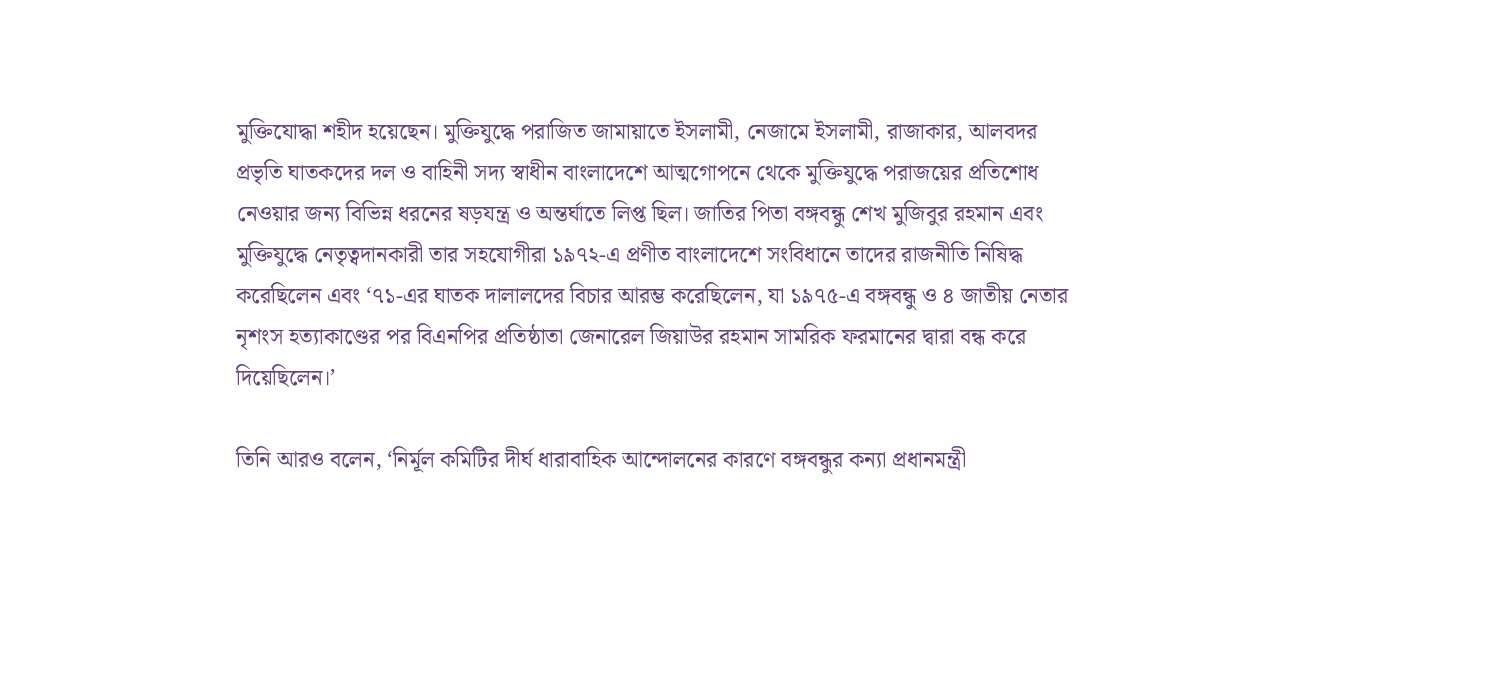মুক্তিযোদ্ধা শহীদ হয়েছেন। মুক্তিযুদ্ধে পরাজিত জামায়াতে ইসলামী, নেজামে ইসলামী, রাজাকার, আলবদর প্রভৃতি ঘাতকদের দল ও বাহিনী সদ্য স্বাধীন বাংলাদেশে আত্মগোপনে থেকে মুক্তিযুদ্ধে পরাজয়ের প্রতিশোধ নেওয়ার জন্য বিভিন্ন ধরনের ষড়যন্ত্র ও অন্তর্ঘাতে লিপ্ত ছিল। জাতির পিতা বঙ্গবন্ধু শেখ মুজিবুর রহমান এবং মুক্তিযুদ্ধে নেতৃত্বদানকারী তার সহযোগীরা ১৯৭২-এ প্রণীত বাংলাদেশে সংবিধানে তাদের রাজনীতি নিষিদ্ধ করেছিলেন এবং ‘৭১-এর ঘাতক দালালদের বিচার আরম্ভ করেছিলেন, যা ১৯৭৫-এ বঙ্গবন্ধু ও ৪ জাতীয় নেতার নৃশংস হত্যাকাণ্ডের পর বিএনপির প্রতিষ্ঠাতা জেনারেল জিয়াউর রহমান সামরিক ফরমানের দ্বারা বন্ধ করে দিয়েছিলেন।’

তিনি আরও বলেন, ‘নির্মূল কমিটির দীর্ঘ ধারাবাহিক আন্দোলনের কারণে বঙ্গবন্ধুর কন্যা প্রধানমন্ত্রী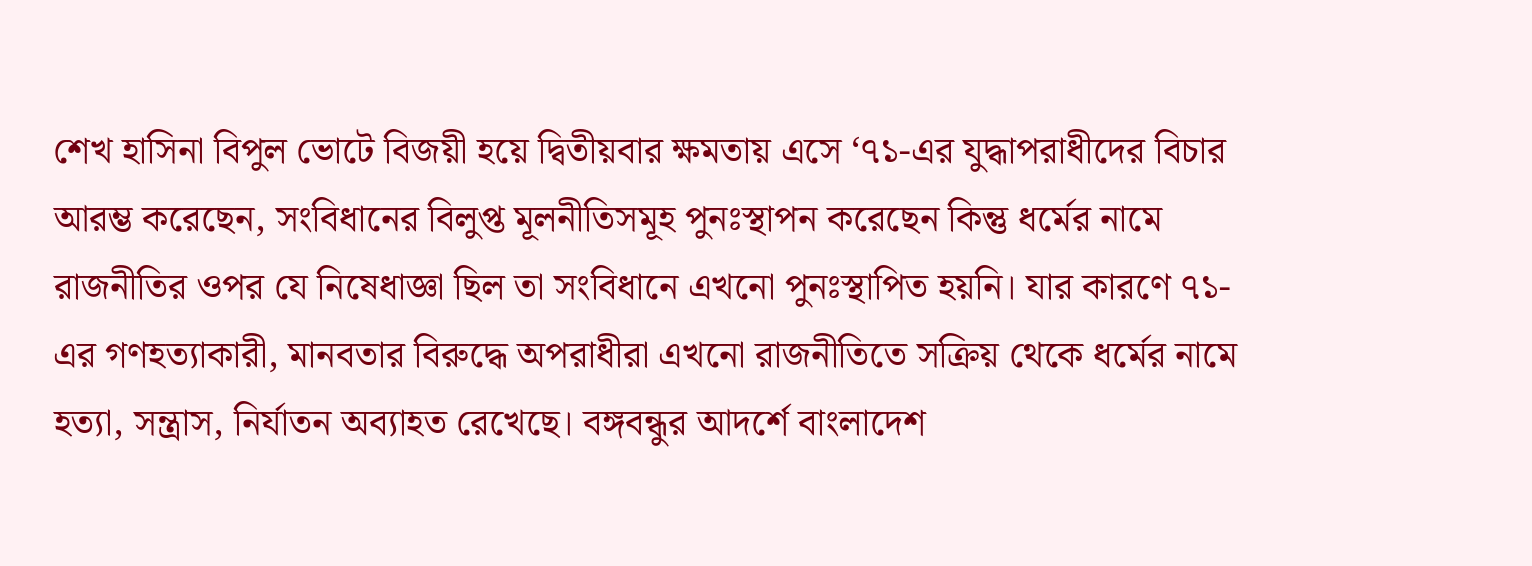শেখ হাসিনা বিপুল ভোটে বিজয়ী হয়ে দ্বিতীয়বার ক্ষমতায় এসে ‘৭১-এর যুদ্ধাপরাধীদের বিচার আরম্ভ করেছেন, সংবিধানের বিলুপ্ত মূলনীতিসমূহ পুনঃস্থাপন করেছেন কিন্তু ধর্মের নামে রাজনীতির ওপর যে নিষেধাজ্ঞা ছিল তা সংবিধানে এখনো পুনঃস্থাপিত হয়নি। যার কারণে ৭১-এর গণহত্যাকারী, মানবতার বিরুদ্ধে অপরাধীরা এখনো রাজনীতিতে সক্রিয় থেকে ধর্মের নামে হত্যা, সন্ত্রাস, নির্যাতন অব্যাহত রেখেছে। বঙ্গবন্ধুর আদর্শে বাংলাদেশ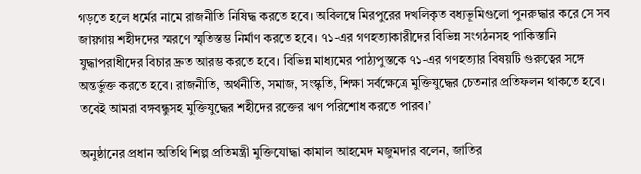গড়তে হলে ধর্মের নামে রাজনীতি নিষিদ্ধ করতে হবে। অবিলম্বে মিরপুরের দখলিকৃত বধ্যভূমিগুলো পুনরুদ্ধার করে সে সব জায়গায় শহীদদের স্মরণে স্মৃতিস্তম্ভ নির্মাণ করতে হবে। ৭১-এর গণহত্যাকারীদের বিভিন্ন সংগঠনসহ পাকিস্তানি যুদ্ধাপরাধীদের বিচার দ্রুত আরম্ভ করতে হবে। বিভিন্ন মাধ্যমের পাঠ্যপুস্তকে ৭১-এর গণহত্যার বিষয়টি গুরুত্বের সঙ্গে অন্তর্ভুক্ত করতে হবে। রাজনীতি, অর্থনীতি, সমাজ, সংস্কৃতি, শিক্ষা সর্বক্ষেত্রে মুক্তিযুদ্ধের চেতনার প্রতিফলন থাকতে হবে। তবেই আমরা বঙ্গবন্ধুসহ মুক্তিযুদ্ধের শহীদের রক্তের ঋণ পরিশোধ করতে পারব।’

অনুষ্ঠানের প্রধান অতিথি শিল্প প্রতিমন্ত্রী মুক্তিযোদ্ধা কামাল আহমেদ মজুমদার বলেন, জাতির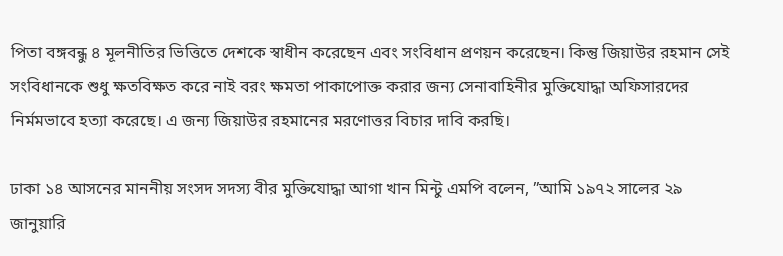পিতা বঙ্গবন্ধু ৪ মূলনীতির ভিত্তিতে দেশকে স্বাধীন করেছেন এবং সংবিধান প্রণয়ন করেছেন। কিন্তু জিয়াউর রহমান সেই সংবিধানকে শুধু ক্ষতবিক্ষত করে নাই বরং ক্ষমতা পাকাপোক্ত করার জন্য সেনাবাহিনীর মুক্তিযোদ্ধা অফিসারদের নির্মমভাবে হত্যা করেছে। এ জন্য জিয়াউর রহমানের মরণোত্তর বিচার দাবি করছি।

ঢাকা ১৪ আসনের মাননীয় সংসদ সদস্য বীর মুক্তিযোদ্ধা আগা খান মিন্টু এমপি বলেন, ”আমি ১৯৭২ সালের ২৯ জানুয়ারি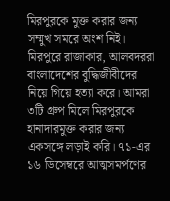মিরপুরকে মুক্ত করার জন্য সম্মুখ সমরে অংশ নিই। মিরপুরে রাজাকার, আলবদররা বাংলাদেশের বুদ্ধিজীবীদের নিয়ে গিয়ে হত্যা করে। আমরা ৩টি গ্রুপ মিলে মিরপুরকে হানাদারমুক্ত করার জন্য একসঙ্গে লড়াই করি। ৭১-এর ১৬ ডিসেম্বরে আত্মসমর্পণের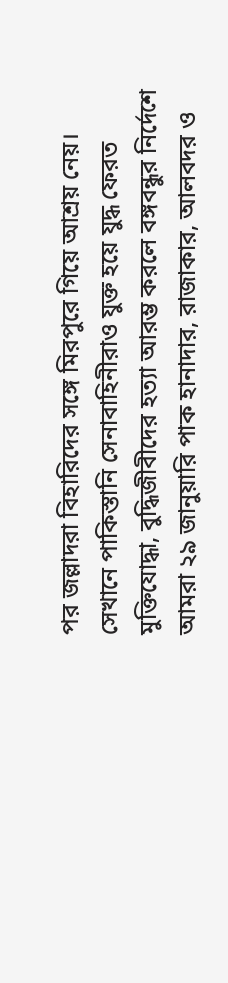পর জল্লাদরা বিহারিদের সঙ্গে মিরপুরে গিয়ে আশ্রয় নেয়। সেখানে পাকিস্তানি সেনাবাহিনীরাও যুক্ত হয়ে যুদ্ধ ফেরত মুক্তিযোদ্ধা, বুদ্ধিজীবীদের হত্যা আরম্ভ করলে বঙ্গবন্ধুর নির্দেশে আমরা ২৯ জানুয়ারি পাক হানাদার, রাজাকার, আলবদর ও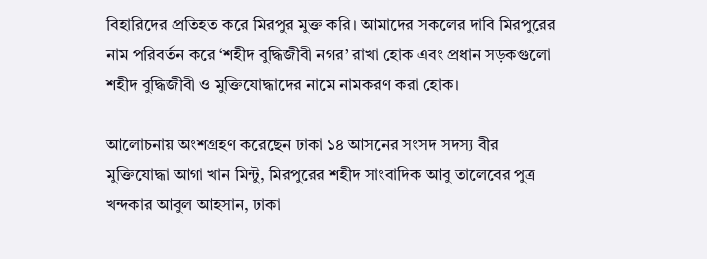বিহারিদের প্রতিহত করে মিরপুর মুক্ত করি। আমাদের সকলের দাবি মিরপুরের নাম পরিবর্তন করে ‘শহীদ বুদ্ধিজীবী নগর’ রাখা হোক এবং প্রধান সড়কগুলো শহীদ বুদ্ধিজীবী ও মুক্তিযোদ্ধাদের নামে নামকরণ করা হোক।

আলোচনায় অংশগ্রহণ করেছেন ঢাকা ১৪ আসনের সংসদ সদস্য বীর মুক্তিযোদ্ধা আগা খান মিন্টু, মিরপুরের শহীদ সাংবাদিক আবু তালেবের পুত্র খন্দকার আবুল আহসান, ঢাকা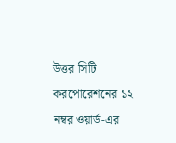উত্তর সিটি করপোরেশনের ১২ নম্বর ওয়ার্ড-এর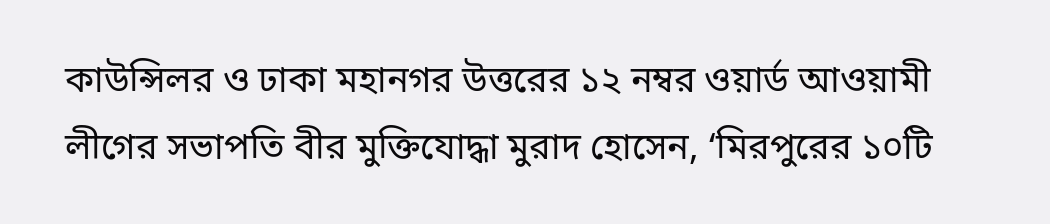কাউন্সিলর ও ঢাকা মহানগর উত্তরের ১২ নম্বর ওয়ার্ড আওয়ামী লীগের সভাপতি বীর মুক্তিযোদ্ধা মুরাদ হোসেন, ‘মিরপুরের ১০টি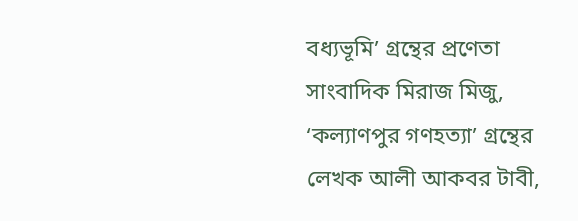বধ্যভূমি’ গ্রন্থের প্রণেতা সাংবাদিক মিরাজ মিজু, ‘কল্যাণপুর গণহত্যা’ গ্রন্থের লেখক আলী আকবর টাবী,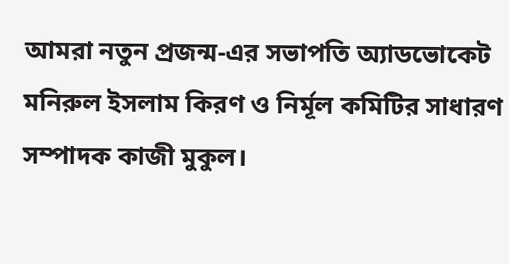আমরা নতুন প্রজন্ম-এর সভাপতি অ্যাডভোকেট মনিরুল ইসলাম কিরণ ও নির্মূল কমিটির সাধারণ সম্পাদক কাজী মুকুল।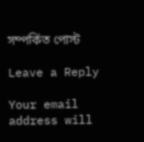সম্পর্কিত পোস্ট

Leave a Reply

Your email address will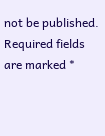not be published. Required fields are marked *